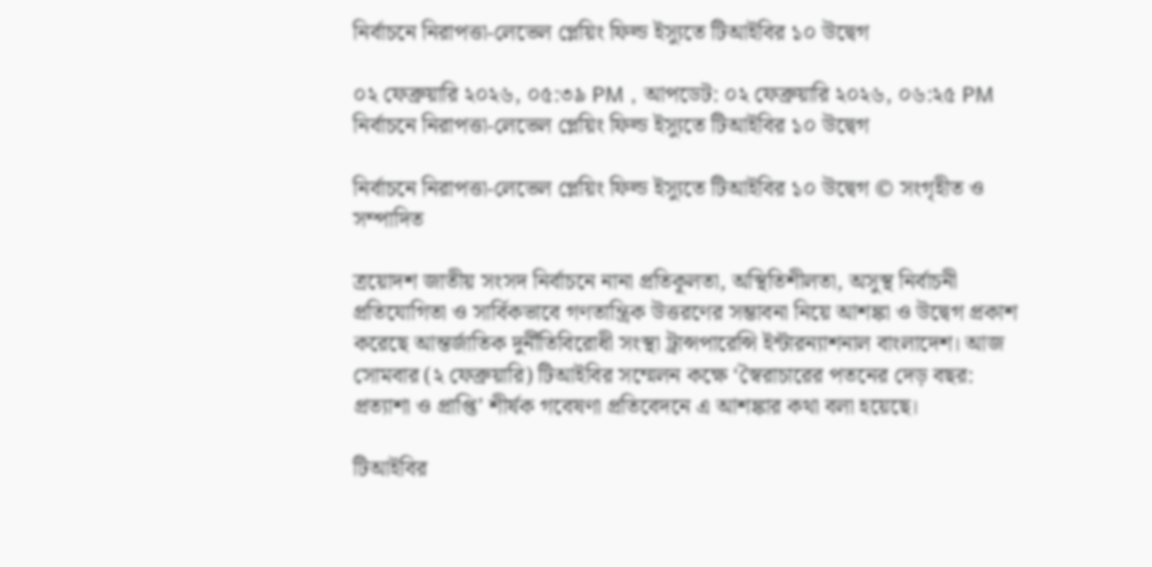নির্বাচনে নিরাপত্তা-লেভেল প্লেয়িং ফিল্ড ইস্যুতে টিআইবির ১০ উদ্বেগ

০২ ফেব্রুয়ারি ২০২৬, ০৫:৩৯ PM , আপডেট: ০২ ফেব্রুয়ারি ২০২৬, ০৬:২৫ PM
নির্বাচনে নিরাপত্তা-লেভেল প্লেয়িং ফিল্ড ইস্যুতে টিআইবির ১০ উদ্বেগ

নির্বাচনে নিরাপত্তা-লেভেল প্লেয়িং ফিল্ড ইস্যুতে টিআইবির ১০ উদ্বেগ © সংগৃহীত ও সম্পাদিত

ত্রয়োদশ জাতীয় সংসদ নির্বাচনে নানা প্রতিকূলতা, অস্থিতিশীলতা, অসুস্থ নির্বাচনী প্রতিযোগিতা ও সার্বিকভাবে গণতান্ত্রিক উত্তরণের সম্ভাবনা নিয়ে আশঙ্কা ও উদ্বেগ প্রকাশ করেছে আন্তর্জাতিক দুর্নীতিবিরোধী সংস্থা ট্রান্সপারেন্সি ইন্টারন্যাশনাল বাংলাদেশ। আজ সোমবার (২ ফেব্রুয়ারি) টিআইবির সম্মেলন কক্ষে ‘স্বৈরাচারের পতনের দেড় বছর: প্রত্যাশা ও প্রাপ্তি’ শীর্ষক গবেষণা প্রতিবেদনে এ আশঙ্কার কথা বলা হয়েছে।

টিআইবির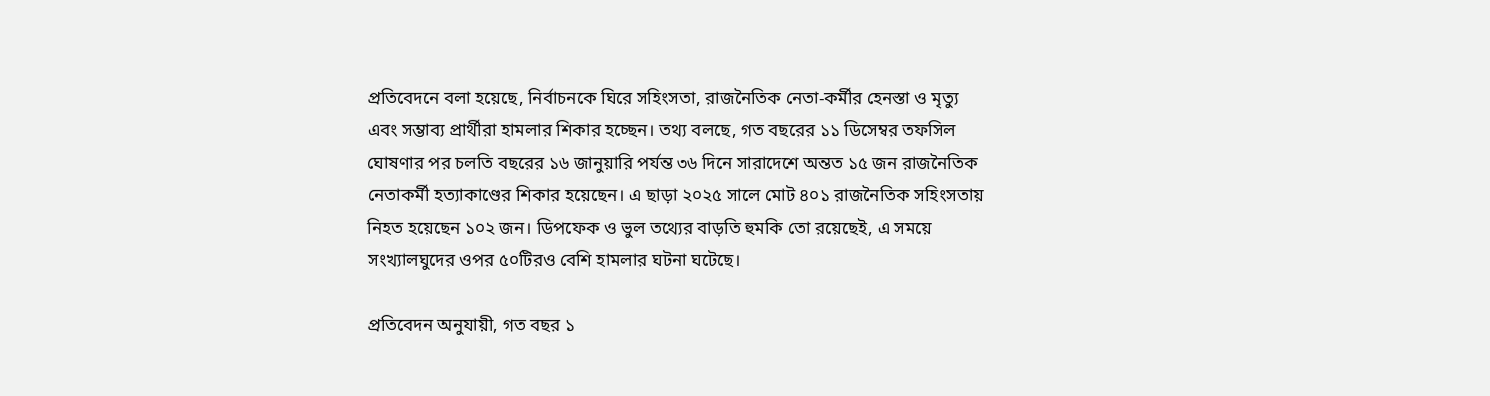প্রতিবেদনে বলা হয়েছে, নির্বাচনকে ঘিরে সহিংসতা, রাজনৈতিক নেতা-কর্মীর হেনস্তা ও মৃত্যু এবং সম্ভাব্য প্রার্থীরা হামলার শিকার হচ্ছেন। তথ্য বলছে, গত বছরের ১১ ডিসেম্বর তফসিল ঘোষণার পর চলতি বছরের ১৬ জানুয়ারি পর্যন্ত ৩৬ দিনে সারাদেশে অন্তত ১৫ জন রাজনৈতিক নেতাকর্মী হত্যাকাণ্ডের শিকার হয়েছেন। এ ছাড়া ২০২৫ সালে মোট ৪০১ রাজনৈতিক সহিংসতায় নিহত হয়েছেন ১০২ জন। ডিপফেক ও ভুল তথ্যের বাড়তি হুমকি তো রয়েছেই, এ সময়ে সংখ্যালঘুদের ওপর ৫০টিরও বেশি হামলার ঘটনা ঘটেছে।

প্রতিবেদন অনুযায়ী, গত বছর ১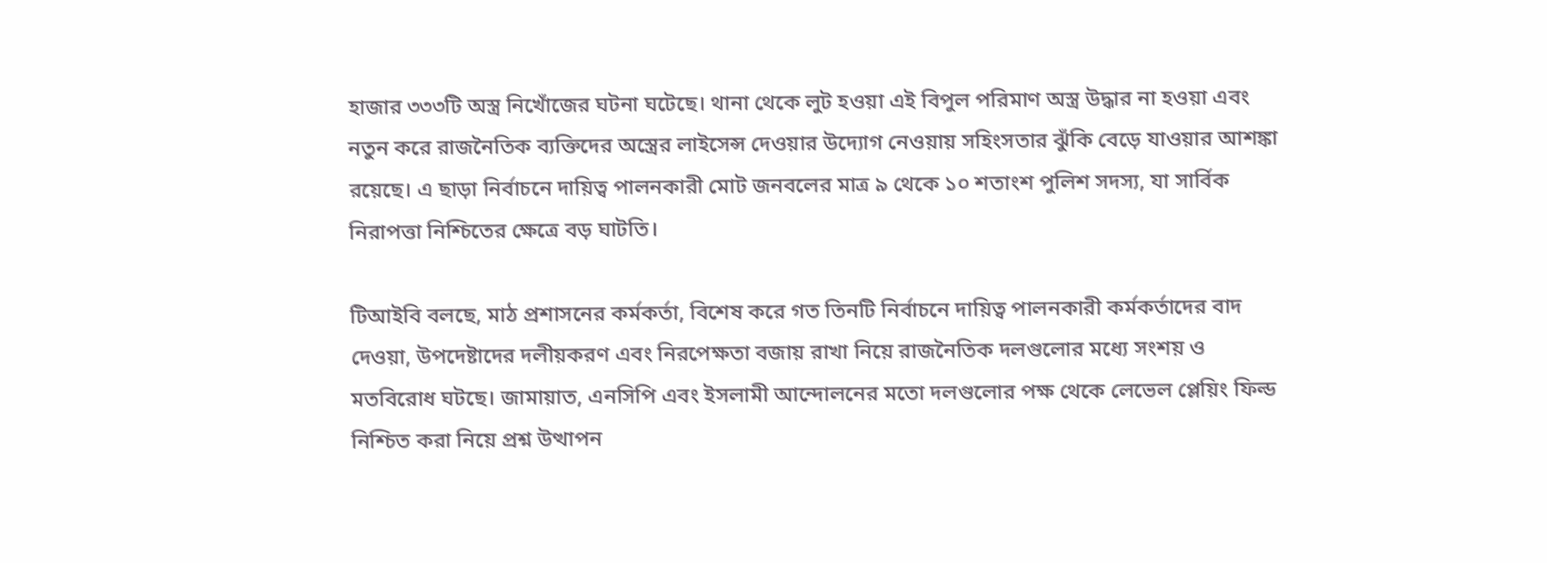হাজার ৩৩৩টি অস্ত্র নিখোঁজের ঘটনা ঘটেছে। থানা থেকে লুট হওয়া এই বিপুল পরিমাণ অস্ত্র উদ্ধার না হওয়া এবং নতুন করে রাজনৈতিক ব্যক্তিদের অস্ত্রের লাইসেন্স দেওয়ার উদ্যোগ নেওয়ায় সহিংসতার ঝুঁকি বেড়ে যাওয়ার আশঙ্কা রয়েছে। এ ছাড়া নির্বাচনে দায়িত্ব পালনকারী মোট জনবলের মাত্র ৯ থেকে ১০ শতাংশ পুলিশ সদস্য, যা সার্বিক নিরাপত্তা নিশ্চিতের ক্ষেত্রে বড় ঘাটতি।

টিআইবি বলছে, মাঠ প্রশাসনের কর্মকর্তা, বিশেষ করে গত তিনটি নির্বাচনে দায়িত্ব পালনকারী কর্মকর্তাদের বাদ দেওয়া, উপদেষ্টাদের দলীয়করণ এবং নিরপেক্ষতা বজায় রাখা নিয়ে রাজনৈতিক দলগুলোর মধ্যে সংশয় ও মতবিরোধ ঘটছে। জামায়াত, এনসিপি এবং ইসলামী আন্দোলনের মতো দলগুলোর পক্ষ থেকে লেভেল প্লেয়িং ফিল্ড নিশ্চিত করা নিয়ে প্রশ্ন উত্থাপন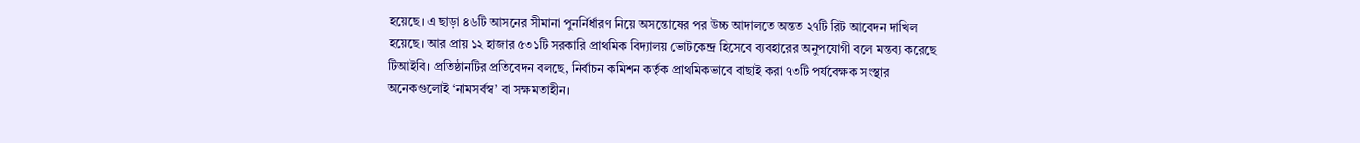হয়েছে। এ ছাড়া ৪৬টি আসনের সীমানা পুনর্নির্ধারণ নিয়ে অসন্তোষের পর উচ্চ আদালতে অন্তত ২৭টি রিট আবেদন দাখিল হয়েছে। আর প্রায় ১২ হাজার ৫৩১টি সরকারি প্রাথমিক বিদ্যালয় ভোটকেন্দ্র হিসেবে ব্যবহারের অনুপযোগী বলে মন্তব্য করেছে টিআইবি। প্রতিষ্ঠানটির প্রতিবেদন বলছে, নির্বাচন কমিশন কর্তৃক প্রাথমিকভাবে বাছাই করা ৭৩টি পর্যবেক্ষক সংস্থার অনেকগুলোই ‘নামসর্বস্ব’ বা সক্ষমতাহীন।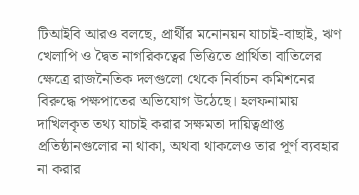টিআইবি আরও বলছে, প্রার্থীর মনোনয়ন যাচাই-বাছাই, ঋণ খেলাপি ও দ্বৈত নাগরিকত্বের ভিত্তিতে প্রার্থিতা বাতিলের ক্ষেত্রে রাজনৈতিক দলগুলো থেকে নির্বাচন কমিশনের বিরুদ্ধে পক্ষপাতের অভিযোগ উঠেছে। হলফনামায় দাখিলকৃত তথ্য যাচাই করার সক্ষমতা দায়িত্বপ্রাপ্ত প্রতিষ্ঠানগুলোর না থাকা, অথবা থাকলেও তার পূর্ণ ব্যবহার না করার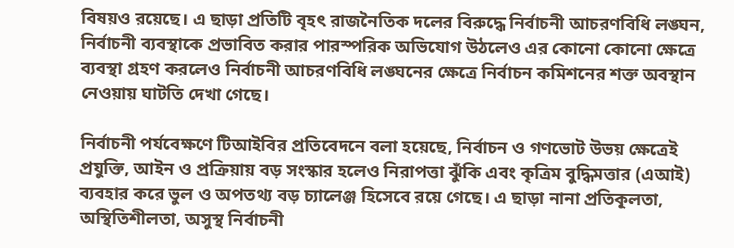বিষয়ও রয়েছে। এ ছাড়া প্রতিটি বৃহৎ রাজনৈতিক দলের বিরুদ্ধে নির্বাচনী আচরণবিধি লঙ্ঘন, নির্বাচনী ব্যবস্থাকে প্রভাবিত করার পারস্পরিক অভিযোগ উঠলেও এর কোনো কোনো ক্ষেত্রে ব্যবস্থা গ্রহণ করলেও নির্বাচনী আচরণবিধি লঙ্ঘনের ক্ষেত্রে নির্বাচন কমিশনের শক্ত অবস্থান নেওয়ায় ঘাটতি দেখা গেছে।

নির্বাচনী পর্যবেক্ষণে টিআইবির প্রতিবেদনে বলা হয়েছে, নির্বাচন ও গণভোট উভয় ক্ষেত্রেই প্রযুক্তি, আইন ও প্রক্রিয়ায় বড় সংস্কার হলেও নিরাপত্তা ঝুঁকি এবং কৃত্রিম বুদ্ধিমত্তার (এআই) ব্যবহার করে ভুল ও অপতথ্য বড় চ্যালেঞ্জ হিসেবে রয়ে গেছে। এ ছাড়া নানা প্রতিকূলতা, অস্থিতিশীলতা, অসুস্থ নির্বাচনী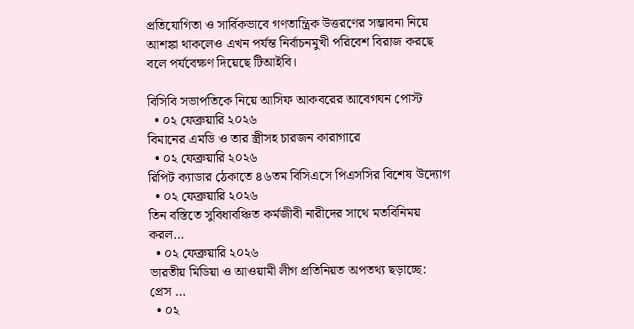প্রতিযোগিতা ও সার্বিকভাবে গণতান্ত্রিক উত্তরণের সম্ভাবনা নিয়ে আশঙ্কা থাকলেও এখন পর্যন্ত নির্বাচনমুখী পরিবেশ বিরাজ করছে বলে পর্যবেক্ষণ দিয়েছে টিআইবি।

বিসিবি সভাপতিকে নিয়ে আসিফ আকবরের আবেগঘন পোস্ট
  • ০২ ফেব্রুয়ারি ২০২৬
বিমানের এমডি ও তার স্ত্রীসহ চারজন কারাগারে
  • ০২ ফেব্রুয়ারি ২০২৬
রিপিট ক্যাডার ঠেকাতে ৪৬তম বিসিএসে পিএসসির বিশেষ উদ্যোগ
  • ০২ ফেব্রুয়ারি ২০২৬
তিন বস্তিতে সুবিধাবঞ্চিত কর্মজীবী নারীদের সাথে মতবিনিময় করল…
  • ০২ ফেব্রুয়ারি ২০২৬
ভারতীয় মিডিয়া ও আওয়ামী লীগ প্রতিনিয়ত অপতথ্য ছড়াচ্ছে: প্রেস …
  • ০২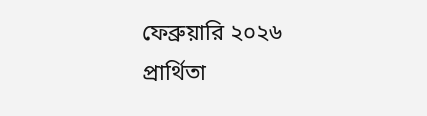ফেব্রুয়ারি ২০২৬
প্রার্থিতা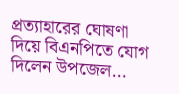প্রত্যাহারের ঘোষণা দিয়ে বিএনপিতে যোগ দিলেন উপজেল…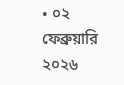• ০২ ফেব্রুয়ারি ২০২৬